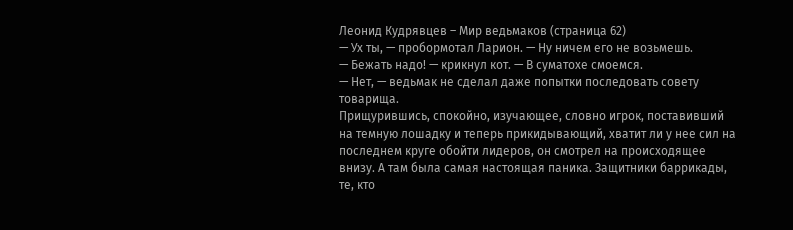Леонид Кудрявцев – Мир ведьмаков (страница 62)
— Ух ты, — пробормотал Ларион. — Ну ничем его не возьмешь.
— Бежать надо! — крикнул кот. — В суматохе смоемся.
— Нет, — ведьмак не сделал даже попытки последовать совету товарища.
Прищурившись, спокойно, изучающее, словно игрок, поставивший на темную лошадку и теперь прикидывающий, хватит ли у нее сил на последнем круге обойти лидеров, он смотрел на происходящее внизу. А там была самая настоящая паника. Защитники баррикады, те, кто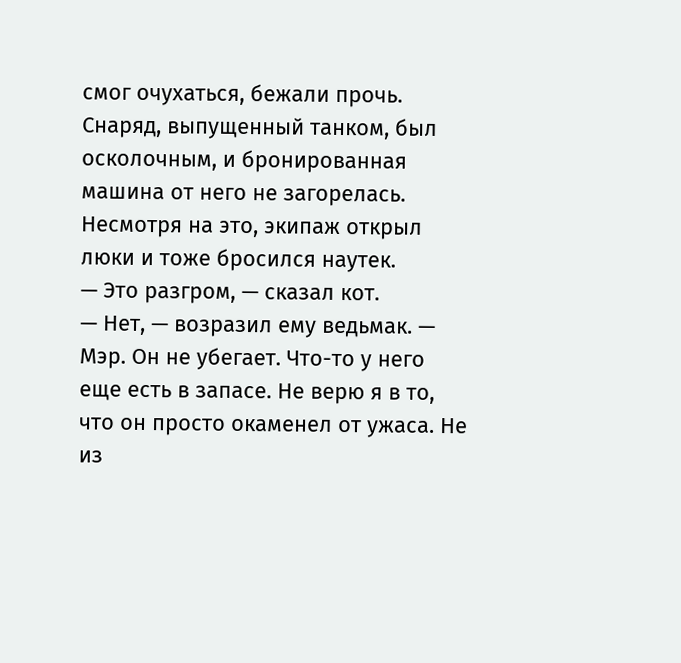смог очухаться, бежали прочь. Снаряд, выпущенный танком, был осколочным, и бронированная машина от него не загорелась. Несмотря на это, экипаж открыл люки и тоже бросился наутек.
— Это разгром, — сказал кот.
— Нет, — возразил ему ведьмак. — Мэр. Он не убегает. Что-то у него еще есть в запасе. Не верю я в то, что он просто окаменел от ужаса. Не из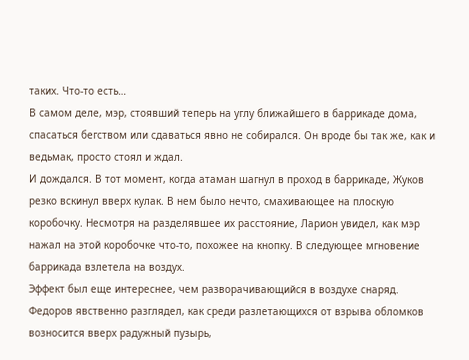таких. Что-то есть…
В самом деле, мэр, стоявший теперь на углу ближайшего в баррикаде дома, спасаться бегством или сдаваться явно не собирался. Он вроде бы так же, как и ведьмак, просто стоял и ждал.
И дождался. В тот момент, когда атаман шагнул в проход в баррикаде, Жуков резко вскинул вверх кулак. В нем было нечто, смахивающее на плоскую коробочку. Несмотря на разделявшее их расстояние, Ларион увидел, как мэр нажал на этой коробочке что-то, похожее на кнопку. В следующее мгновение баррикада взлетела на воздух.
Эффект был еще интереснее, чем разворачивающийся в воздухе снаряд. Федоров явственно разглядел, как среди разлетающихся от взрыва обломков возносится вверх радужный пузырь,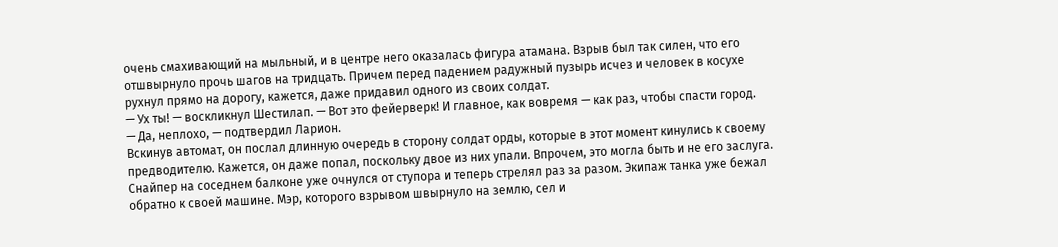очень смахивающий на мыльный, и в центре него оказалась фигура атамана. Взрыв был так силен, что его отшвырнуло прочь шагов на тридцать. Причем перед падением радужный пузырь исчез и человек в косухе рухнул прямо на дорогу, кажется, даже придавил одного из своих солдат.
— Ух ты! — воскликнул Шестилап. — Вот это фейерверк! И главное, как вовремя — как раз, чтобы спасти город.
— Да, неплохо, — подтвердил Ларион.
Вскинув автомат, он послал длинную очередь в сторону солдат орды, которые в этот момент кинулись к своему предводителю. Кажется, он даже попал, поскольку двое из них упали. Впрочем, это могла быть и не его заслуга. Снайпер на соседнем балконе уже очнулся от ступора и теперь стрелял раз за разом. Экипаж танка уже бежал обратно к своей машине. Мэр, которого взрывом швырнуло на землю, сел и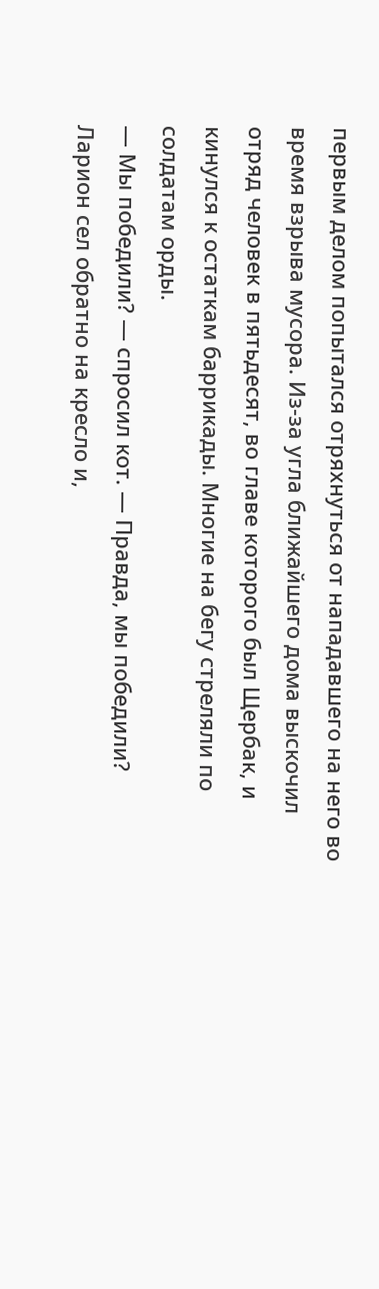первым делом попытался отряхнуться от нападавшего на него во время взрыва мусора. Из-за угла ближайшего дома выскочил отряд человек в пятьдесят, во главе которого был Щербак, и кинулся к остаткам баррикады. Многие на бегу стреляли по солдатам орды.
— Мы победили? — спросил кот. — Правда, мы победили?
Ларион сел обратно на кресло и,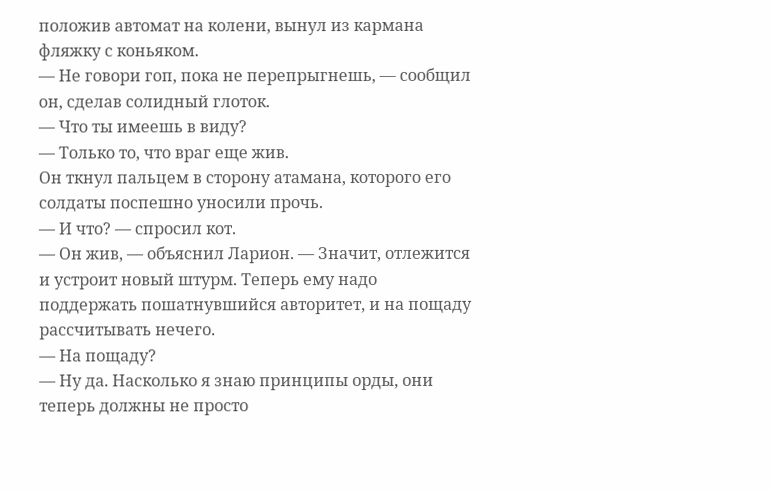положив автомат на колени, вынул из кармана фляжку с коньяком.
— Не говори гоп, пока не перепрыгнешь, — сообщил он, сделав солидный глоток.
— Что ты имеешь в виду?
— Только то, что враг еще жив.
Он ткнул пальцем в сторону атамана, которого его солдаты поспешно уносили прочь.
— И что? — спросил кот.
— Он жив, — объяснил Ларион. — Значит, отлежится и устроит новый штурм. Теперь ему надо поддержать пошатнувшийся авторитет, и на пощаду рассчитывать нечего.
— На пощаду?
— Ну да. Насколько я знаю принципы орды, они теперь должны не просто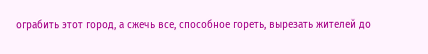ограбить этот город, а сжечь все, способное гореть, вырезать жителей до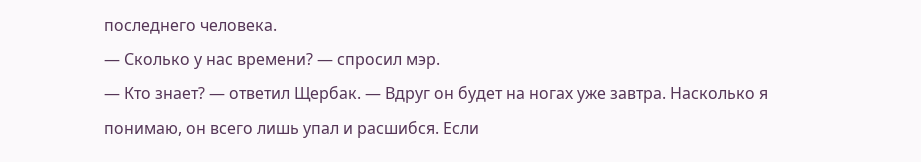последнего человека.
— Сколько у нас времени? — спросил мэр.
— Кто знает? — ответил Щербак. — Вдруг он будет на ногах уже завтра. Насколько я понимаю, он всего лишь упал и расшибся. Если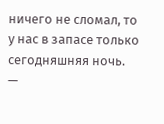ничего не сломал, то у нас в запасе только сегодняшняя ночь.
—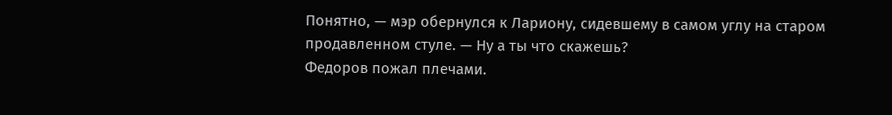Понятно, — мэр обернулся к Лариону, сидевшему в самом углу на старом продавленном стуле. — Ну а ты что скажешь?
Федоров пожал плечами.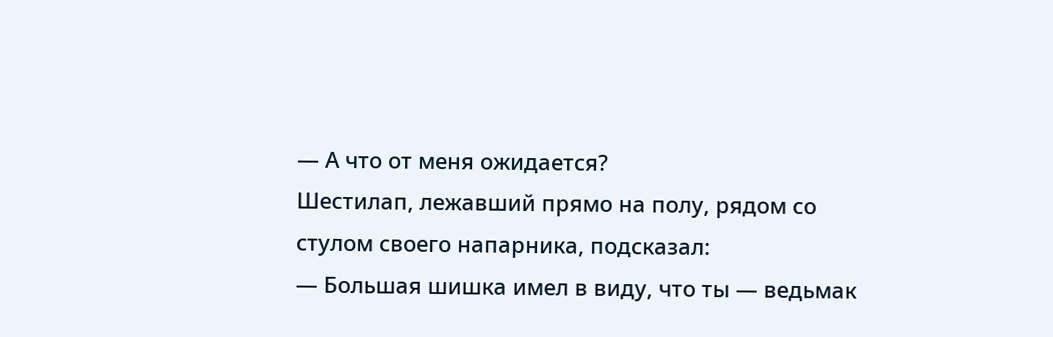— А что от меня ожидается?
Шестилап, лежавший прямо на полу, рядом со стулом своего напарника, подсказал:
— Большая шишка имел в виду, что ты — ведьмак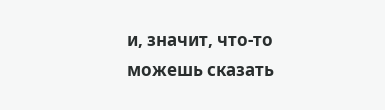и, значит, что-то можешь сказать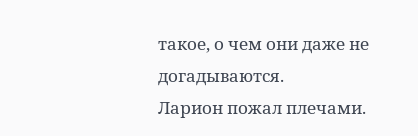такое, о чем они даже не догадываются.
Ларион пожал плечами.